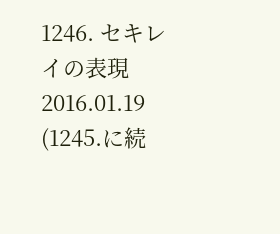1246. セキレイの表現
2016.01.19
(1245.に続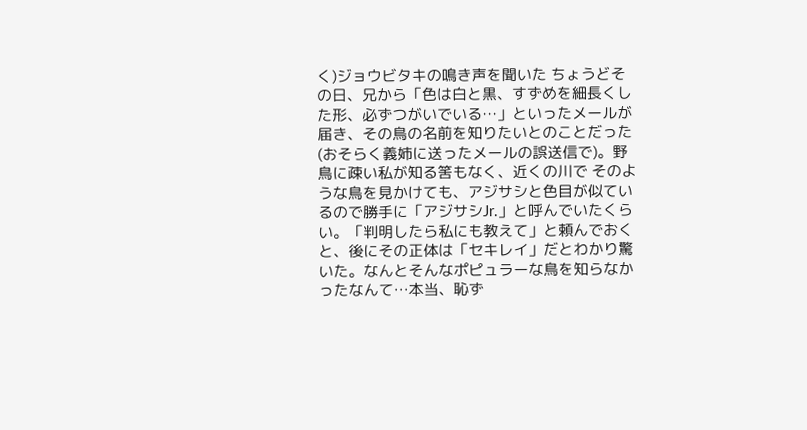く)ジョウビタキの鳴き声を聞いた ちょうどその日、兄から「色は白と黒、すずめを細長くした形、必ずつがいでいる…」といったメールが届き、その鳥の名前を知りたいとのことだった(おそらく義姉に送ったメールの誤送信で)。野鳥に疎い私が知る筈もなく、近くの川で そのような鳥を見かけても、アジサシと色目が似ているので勝手に「アジサシJr.」と呼んでいたくらい。「判明したら私にも教えて」と頼んでおくと、後にその正体は「セキレイ」だとわかり驚いた。なんとそんなポピュラーな鳥を知らなかったなんて…本当、恥ず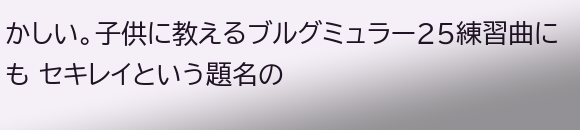かしい。子供に教えるブルグミュラー25練習曲にも セキレイという題名の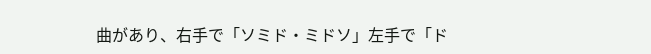曲があり、右手で「ソミド・ミドソ」左手で「ド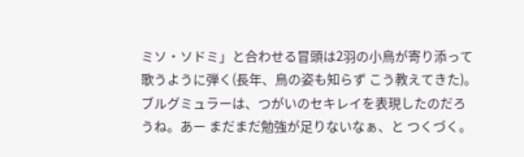ミソ・ソドミ」と合わせる冒頭は2羽の小鳥が寄り添って歌うように弾く(長年、鳥の姿も知らず こう教えてきた)。ブルグミュラーは、つがいのセキレイを表現したのだろうね。あー まだまだ勉強が足りないなぁ、と つくづく。